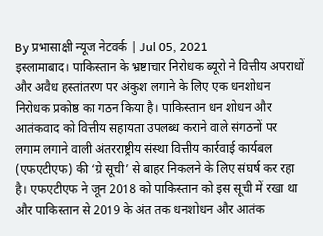By प्रभासाक्षी न्यूज नेटवर्क | Jul 05, 2021
इस्लामाबाद। पाकिस्तान के भ्रष्टाचार निरोधक ब्यूरो ने वित्तीय अपराधों और अवैध हस्तांतरण पर अंकुश लगाने के लिए एक धनशोधन निरोधक प्रकोष्ठ का गठन किया है। पाकिस्तान धन शोधन और आतंकवाद को वित्तीय सहायता उपलब्ध कराने वाले संगठनों पर लगाम लगाने वाली अंतरराष्ट्रीय संस्था वित्तीय कार्रवाई कार्यबल (एफएटीएफ) की ‘ग्रे सूची’ से बाहर निकलने के लिए संघर्ष कर रहा है। एफएटीएफ ने जून 2018 को पाकिस्तान को इस सूची में रखा था और पाकिस्तान से 2019 के अंत तक धनशोधन और आतंक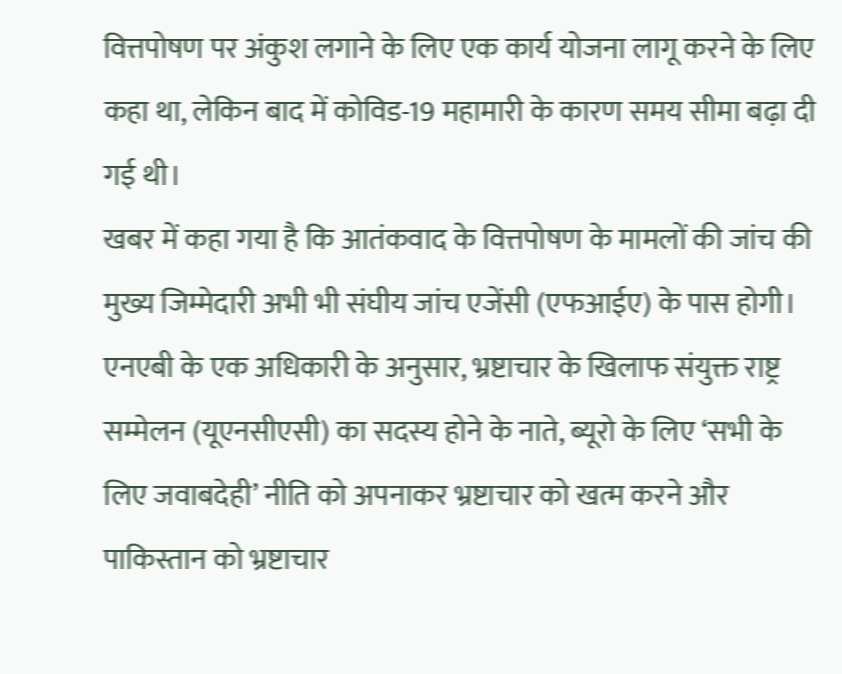वित्तपोषण पर अंकुश लगाने के लिए एक कार्य योजना लागू करने के लिए कहा था, लेकिन बाद में कोविड-19 महामारी के कारण समय सीमा बढ़ा दी गई थी।
खबर में कहा गया है कि आतंकवाद के वित्तपोषण के मामलों की जांच की मुख्य जिम्मेदारी अभी भी संघीय जांच एजेंसी (एफआईए) के पास होगी। एनएबी के एक अधिकारी के अनुसार, भ्रष्टाचार के खिलाफ संयुक्त राष्ट्र सम्मेलन (यूएनसीएसी) का सदस्य होने के नाते, ब्यूरो के लिए ‘सभी के लिए जवाबदेही’ नीति को अपनाकर भ्रष्टाचार को खत्म करने और पाकिस्तान को भ्रष्टाचार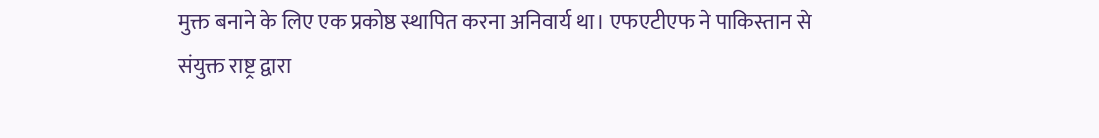मुक्त बनाने के लिए एक प्रकोष्ठ स्थापित करना अनिवार्य था। एफएटीएफ ने पाकिस्तान से संयुक्त राष्ट्र द्वारा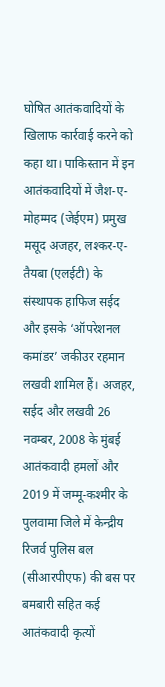घोषित आतंकवादियों के खिलाफ कार्रवाई करने को कहा था। पाकिस्तान में इन आतंकवादियों में जैश-ए-मोहम्मद (जेईएम) प्रमुख मसूद अजहर, लश्कर-ए-तैयबा (एलईटी) के संस्थापक हाफिज सईद और इसके ‘ऑपरेशनल कमांडर’ जकीउर रहमान लखवी शामिल हैं। अजहर, सईद और लखवी 26 नवम्बर, 2008 के मुंबई आतंकवादी हमलों और 2019 में जम्मू-कश्मीर के पुलवामा जिले में केन्द्रीय रिजर्व पुलिस बल (सीआरपीएफ) की बस पर बमबारी सहित कई आतंकवादी कृत्यों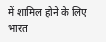में शामिल होने के लिए भारत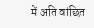में अति वांछित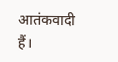आतंकवादी हैं।